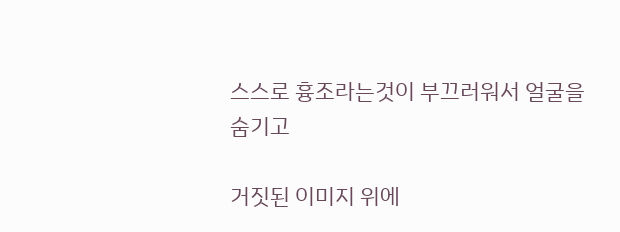스스로 흉조라는것이 부끄러워서 얼굴을 숨기고

거짓된 이미지 위에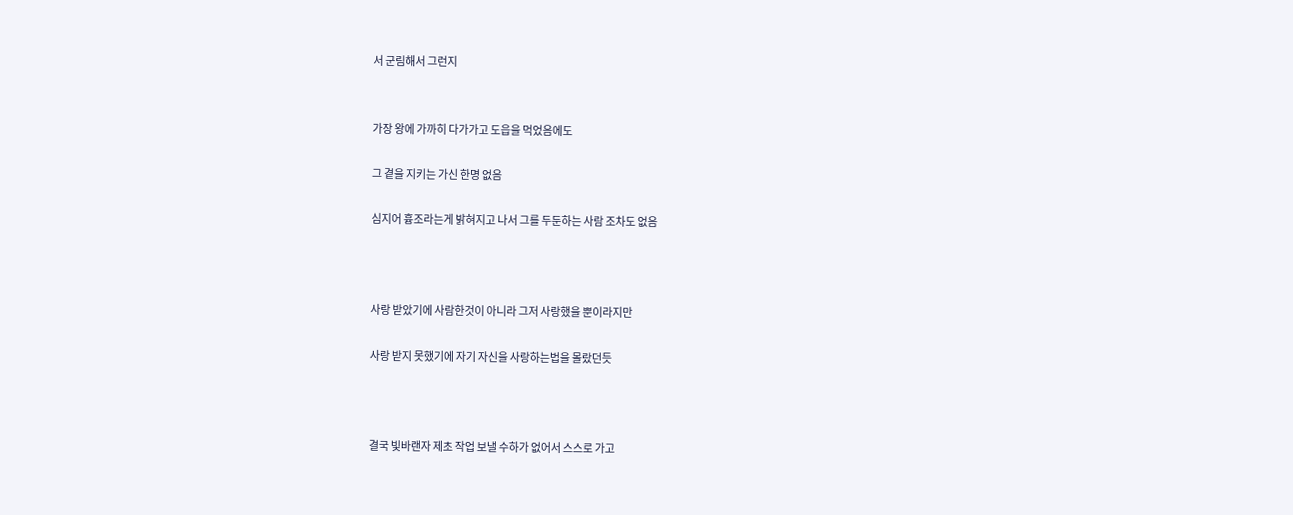서 군림해서 그런지


가장 왕에 가까히 다가가고 도읍을 먹었음에도

그 곁을 지키는 가신 한명 없음

심지어 흉조라는게 밝혀지고 나서 그를 두둔하는 사람 조차도 없음



사랑 받았기에 사람한것이 아니라 그저 사랑했을 뿐이라지만

사랑 받지 못했기에 자기 자신을 사랑하는법을 몰랐던듯



결국 빛바랜자 제초 작업 보낼 수하가 없어서 스스로 가고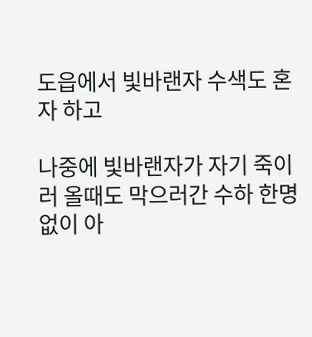도읍에서 빛바랜자 수색도 혼자 하고

나중에 빛바랜자가 자기 죽이러 올때도 막으러간 수하 한명 없이 아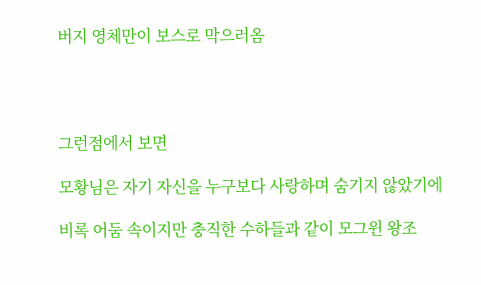버지 영체만이 보스로 막으러옴




그런점에서 보면

모황님은 자기 자신을 누구보다 사랑하며 숨기지 않았기에

비록 어둠 속이지만 충직한 수하들과 같이 모그윈 왕조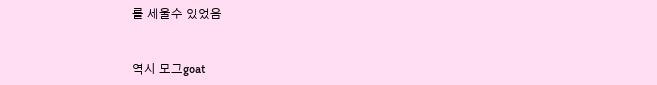를 세울수 있었음


역시 모그goat